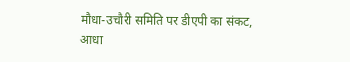मौधा-उचौरी समिति पर डीएपी का संकट, आधा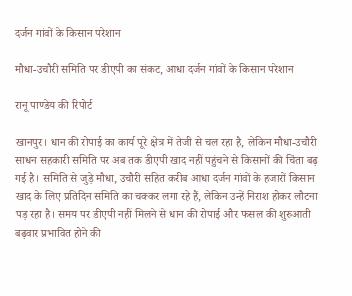दर्जन गांवों के किसान परेशान

मौधा-उचौरी समिति पर डीएपी का संकट, आधा दर्जन गांवों के किसान परेशान

रानू पाण्डेय की रिपोर्ट

खानपुर। धान की रोपाई का कार्य पूरे क्षेत्र में तेजी से चल रहा है, लेकिन मौधा-उचौरी साधन सहकारी समिति पर अब तक डीएपी खाद नहीं पहुंचने से किसानों की चिंता बढ़ गई है। समिति से जुड़े मौधा, उचौरी सहित करीब आधा दर्जन गांवों के हजारों किसान खाद के लिए प्रतिदिन समिति का चक्कर लगा रहे हैं, लेकिन उन्हें निराश होकर लौटना पड़ रहा है। समय पर डीएपी नहीं मिलने से धान की रोपाई और फसल की शुरुआती बढ़वार प्रभावित होने की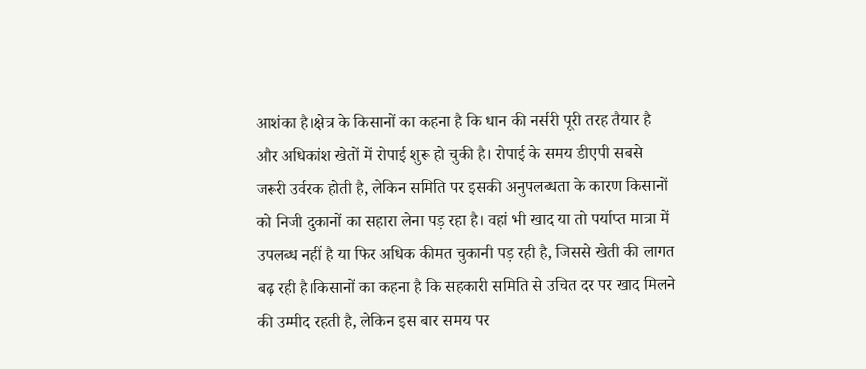आशंका है।क्षेत्र के किसानों का कहना है कि धान की नर्सरी पूरी तरह तैयार है और अधिकांश खेतों में रोपाई शुरू हो चुकी है। रोपाई के समय डीएपी सबसे जरूरी उर्वरक होती है, लेकिन समिति पर इसकी अनुपलब्धता के कारण किसानों को निजी दुकानों का सहारा लेना पड़ रहा है। वहां भी खाद या तो पर्याप्त मात्रा में उपलब्ध नहीं है या फिर अधिक कीमत चुकानी पड़ रही है, जिससे खेती की लागत बढ़ रही है।किसानों का कहना है कि सहकारी समिति से उचित दर पर खाद मिलने की उम्मीद रहती है, लेकिन इस बार समय पर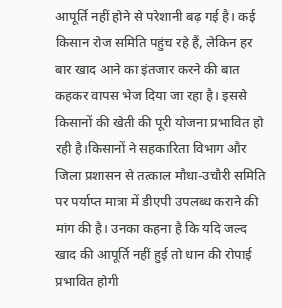आपूर्ति नहीं होने से परेशानी बढ़ गई है। कई किसान रोज समिति पहुंच रहे हैं, लेकिन हर बार खाद आने का इंतजार करने की बात कहकर वापस भेज दिया जा रहा है। इससे किसानों की खेती की पूरी योजना प्रभावित हो रही है।किसानों ने सहकारिता विभाग और जिला प्रशासन से तत्काल मौधा-उचौरी समिति पर पर्याप्त मात्रा में डीएपी उपलब्ध कराने की मांग की है। उनका कहना है कि यदि जल्द खाद की आपूर्ति नहीं हुई तो धान की रोपाई प्रभावित होगी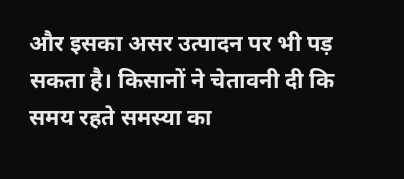और इसका असर उत्पादन पर भी पड़ सकता है। किसानों ने चेतावनी दी कि समय रहते समस्या का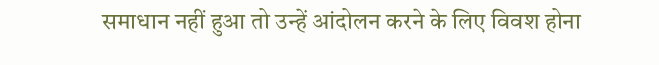समाधान नहीं हुआ तो उन्हें आंदोलन करने के लिए विवश होना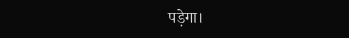पड़ेगा।